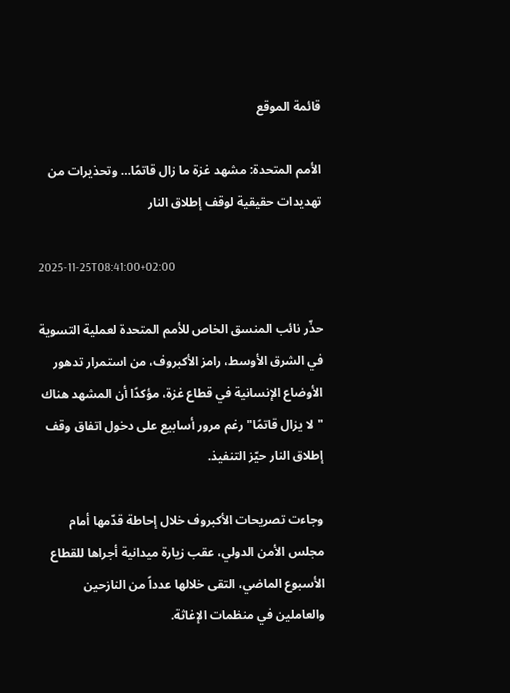قائمة الموقع

الأمم المتحدة: مشهد غزة ما زال قاتمًا… وتحذيرات من تهديدات حقيقية لوقف إطلاق النار

2025-11-25T08:41:00+02:00

حذّر نائب المنسق الخاص للأمم المتحدة لعملية التسوية في الشرق الأوسط، رامز الأكبروف، من استمرار تدهور الأوضاع الإنسانية في قطاع غزة، مؤكدًا أن المشهد هناك "لا يزال قاتمًا" رغم مرور أسابيع على دخول اتفاق وقف إطلاق النار حيّز التنفيذ.

وجاءت تصريحات الأكبروف خلال إحاطة قدّمها أمام مجلس الأمن الدولي، عقب زيارة ميدانية أجراها للقطاع الأسبوع الماضي، التقى خلالها عدداً من النازحين والعاملين في منظمات الإغاثة.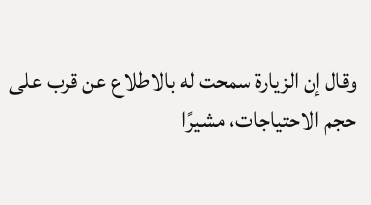وقال إن الزيارة سمحت له بالاطلاع عن قرب على حجم الاحتياجات، مشيرًا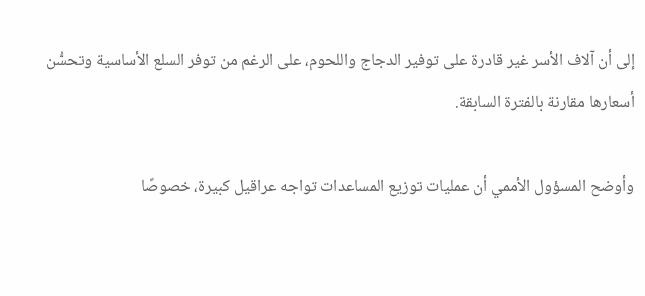إلى أن آلاف الأسر غير قادرة على توفير الدجاج واللحوم، على الرغم من توفر السلع الأساسية وتحسُّن أسعارها مقارنة بالفترة السابقة.

وأوضح المسؤول الأممي أن عمليات توزيع المساعدات تواجه عراقيل كبيرة، خصوصًا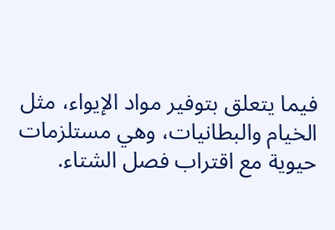فيما يتعلق بتوفير مواد الإيواء، مثل الخيام والبطانيات، وهي مستلزمات حيوية مع اقتراب فصل الشتاء.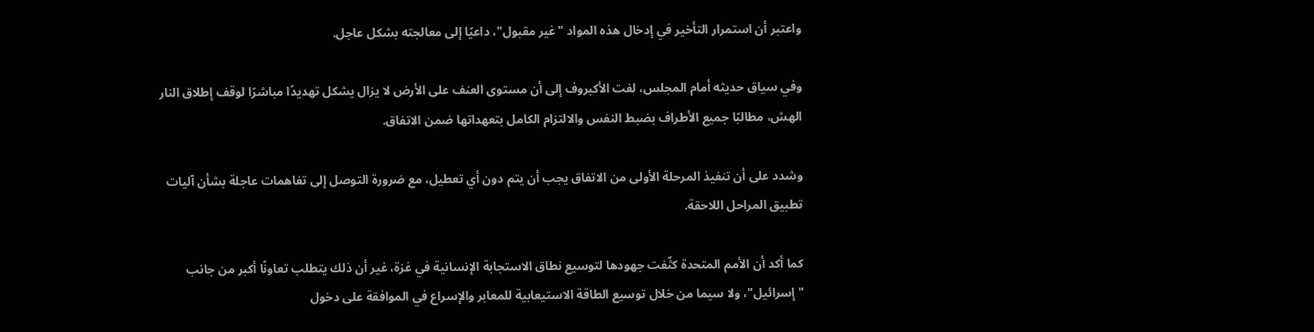واعتبر أن استمرار التأخير في إدخال هذه المواد "غير مقبول"، داعيًا إلى معالجته بشكل عاجل.

وفي سياق حديثه أمام المجلس، لفت الأكبروف إلى أن مستوى العنف على الأرض لا يزال يشكل تهديدًا مباشرًا لوقف إطلاق النار الهش، مطالبًا جميع الأطراف بضبط النفس والالتزام الكامل بتعهداتها ضمن الاتفاق.

وشدد على أن تنفيذ المرحلة الأولى من الاتفاق يجب أن يتم دون أي تعطيل، مع ضرورة التوصل إلى تفاهمات عاجلة بشأن آليات تطبيق المراحل اللاحقة.

كما أكد أن الأمم المتحدة كثّفت جهودها لتوسيع نطاق الاستجابة الإنسانية في غزة، غير أن ذلك يتطلب تعاونًا أكبر من جانب "إسرائيل"، ولا سيما من خلال توسيع الطاقة الاستيعابية للمعابر والإسراع في الموافقة على دخول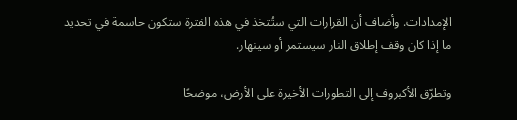الإمدادات. وأضاف أن القرارات التي ستُتخذ في هذه الفترة ستكون حاسمة في تحديد ما إذا كان وقف إطلاق النار سيستمر أو سينهار.

وتطرّق الأكبروف إلى التطورات الأخيرة على الأرض، موضحًا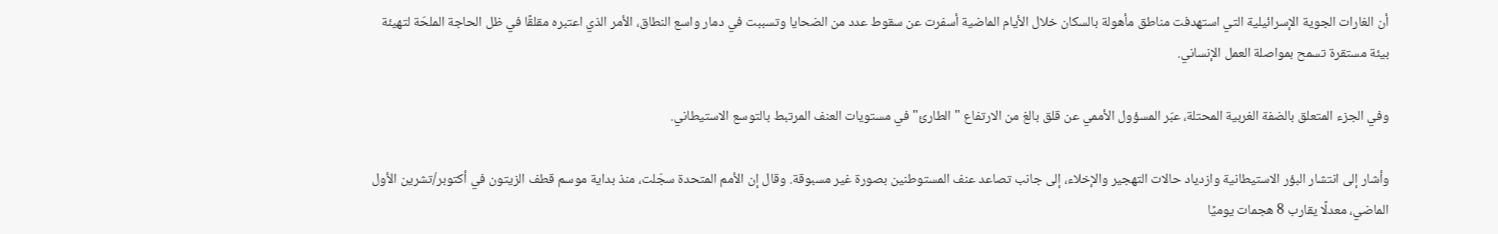أن الغارات الجوية الإسرائيلية التي استهدفت مناطق مأهولة بالسكان خلال الأيام الماضية أسفرت عن سقوط عدد من الضحايا وتسببت في دمار واسع النطاق، الأمر الذي اعتبره مقلقًا في ظل الحاجة الملحّة لتهيئة بيئة مستقرة تسمح بمواصلة العمل الإنساني.

وفي الجزء المتعلق بالضفة الغربية المحتلة، عبّر المسؤول الأممي عن قلق بالغ من الارتفاع "الطارئ" في مستويات العنف المرتبط بالتوسع الاستيطاني.

وأشار إلى انتشار البؤر الاستيطانية وازدياد حالات التهجير والإخلاء، إلى جانب تصاعد عنف المستوطنين بصورة غير مسبوقة. وقال إن الأمم المتحدة سجّلت، منذ بداية موسم قطف الزيتون في أكتوبر/تشرين الأول الماضي، معدلًا يقارب 8 هجمات يوميًا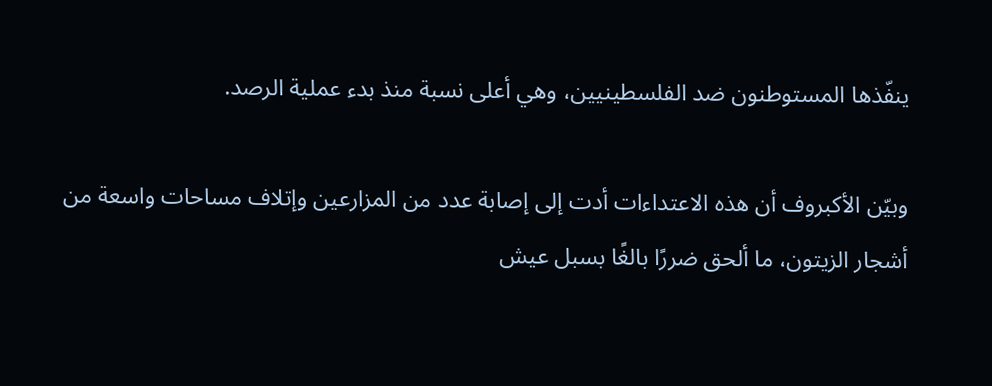ينفّذها المستوطنون ضد الفلسطينيين، وهي أعلى نسبة منذ بدء عملية الرصد.

وبيّن الأكبروف أن هذه الاعتداءات أدت إلى إصابة عدد من المزارعين وإتلاف مساحات واسعة من أشجار الزيتون، ما ألحق ضررًا بالغًا بسبل عيش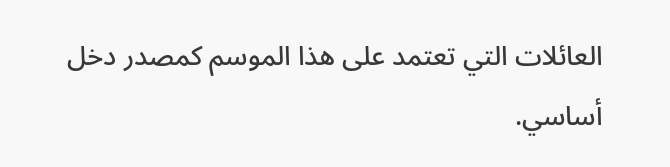العائلات التي تعتمد على هذا الموسم كمصدر دخل أساسي.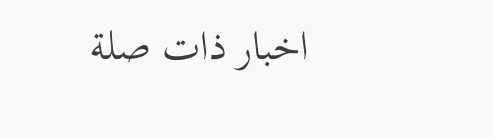اخبار ذات صلة